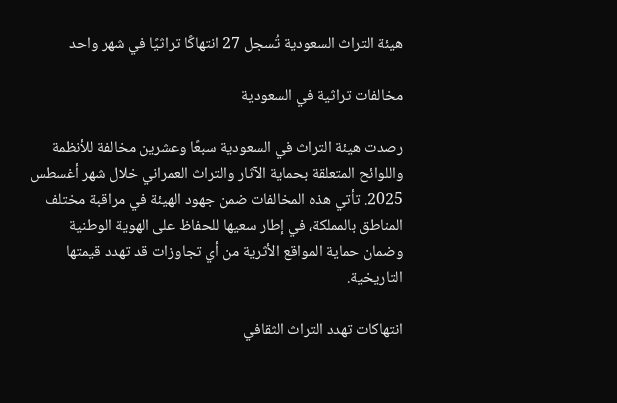هيئة التراث السعودية تُسجل 27 انتهاكًا تراثيًا في شهر واحد

مخالفات تراثية في السعودية

رصدت هيئة التراث في السعودية سبعًا وعشرين مخالفة للأنظمة واللوائح المتعلقة بحماية الآثار والتراث العمراني خلال شهر أغسطس 2025. تأتي هذه المخالفات ضمن جهود الهيئة في مراقبة مختلف المناطق بالمملكة، في إطار سعيها للحفاظ على الهوية الوطنية وضمان حماية المواقع الأثرية من أي تجاوزات قد تهدد قيمتها التاريخية.

انتهاكات تهدد التراث الثقافي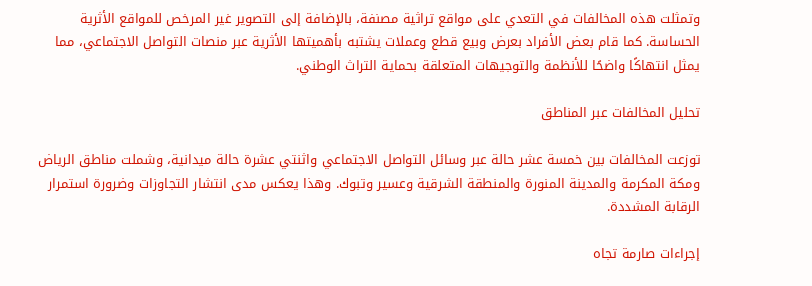وتمثلت هذه المخالفات في التعدي على مواقع تراثية مصنفة، بالإضافة إلى التصوير غير المرخص للمواقع الأثرية الحساسة. كما قام بعض الأفراد بعرض وبيع قطع وعملات يشتبه بأهميتها الأثرية عبر منصات التواصل الاجتماعي، مما يمثل انتهاكًا واضحًا للأنظمة والتوجيهات المتعلقة بحماية التراث الوطني.

تحليل المخالفات عبر المناطق

توزعت المخالفات بين خمسة عشر حالة عبر وسائل التواصل الاجتماعي واثنتي عشرة حالة ميدانية، وشملت مناطق الرياض ومكة المكرمة والمدينة المنورة والمنطقة الشرقية وعسير وتبوك. وهذا يعكس مدى انتشار التجاوزات وضرورة استمرار الرقابة المشددة.

إجراءات صارمة تجاه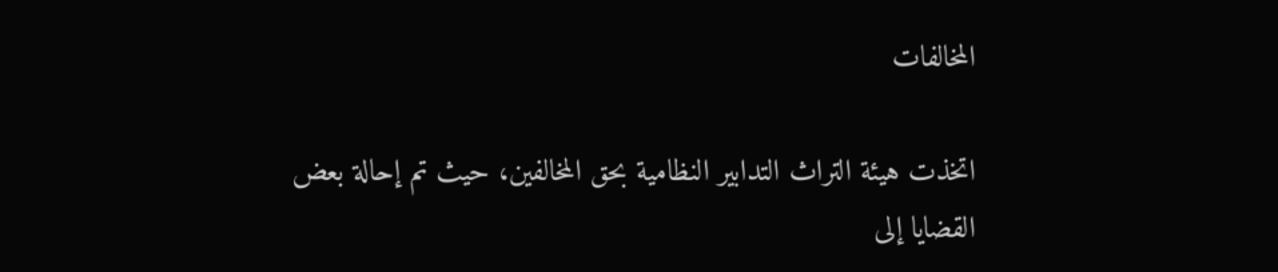المخالفات

اتخذت هيئة التراث التدابير النظامية بحق المخالفين، حيث تم إحالة بعض القضايا إلى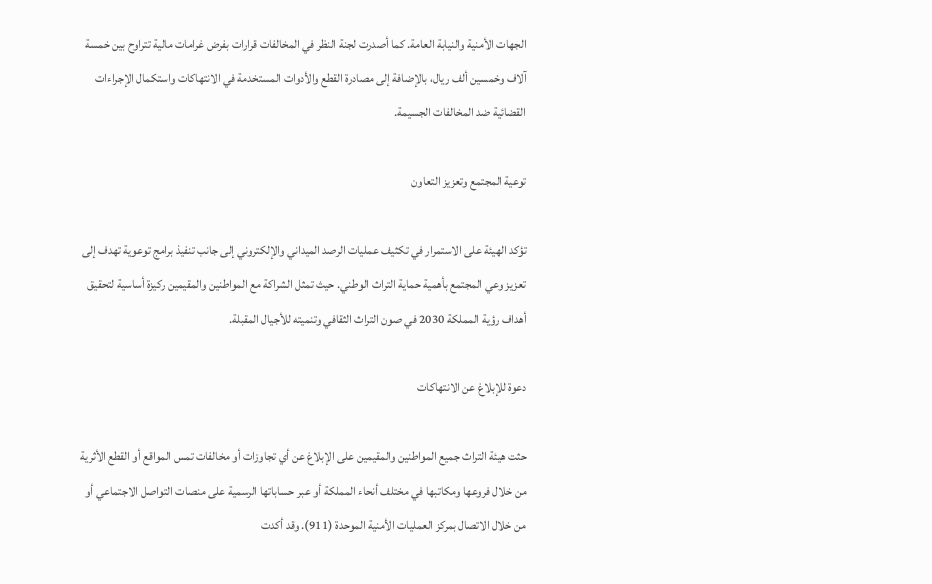الجهات الأمنية والنيابة العامة. كما أصدرت لجنة النظر في المخالفات قرارات بفرض غرامات مالية تتراوح بين خمسة آلاف وخمسين ألف ريال، بالإضافة إلى مصادرة القطع والأدوات المستخدمة في الانتهاكات واستكمال الإجراءات القضائية ضد المخالفات الجسيمة.

توعية المجتمع وتعزيز التعاون

تؤكد الهيئة على الاستمرار في تكثيف عمليات الرصد الميداني والإلكتروني إلى جانب تنفيذ برامج توعوية تهدف إلى تعزيز وعي المجتمع بأهمية حماية التراث الوطني. حيث تمثل الشراكة مع المواطنين والمقيمين ركيزة أساسية لتحقيق أهداف رؤية المملكة 2030 في صون التراث الثقافي وتنميته للأجيال المقبلة.

دعوة للإبلاغ عن الانتهاكات

حثت هيئة التراث جميع المواطنين والمقيمين على الإبلاغ عن أي تجاوزات أو مخالفات تمس المواقع أو القطع الأثرية من خلال فروعها ومكاتبها في مختلف أنحاء المملكة أو عبر حساباتها الرسمية على منصات التواصل الاجتماعي أو من خلال الاتصال بمركز العمليات الأمنية الموحدة (911). وقد أكدت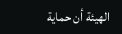الهيئة أن حماية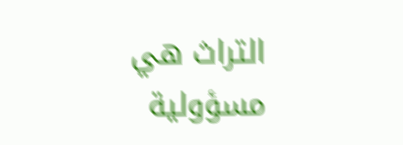التراث هي مسؤولية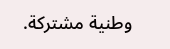وطنية مشتركة.